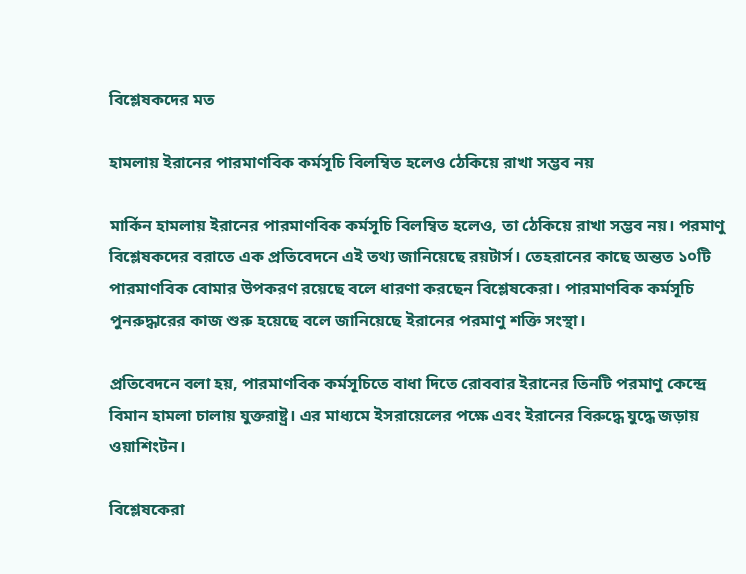বিশ্লেষকদের মত

হামলায় ইরানের পারমাণবিক কর্মসূচি বিলম্বিত হলেও ঠেকিয়ে রাখা সম্ভব নয়

মার্কিন হামলায় ইরানের পারমাণবিক কর্মসূচি বিলম্বিত হলেও, তা ঠেকিয়ে রাখা সম্ভব নয়। পরমাণু বিশ্লেষকদের বরাতে এক প্রতিবেদনে এই তথ্য জানিয়েছে রয়টার্স। তেহরানের কাছে অন্তত ১০টি পারমাণবিক বোমার উপকরণ রয়েছে বলে ধারণা করছেন বিশ্লেষকেরা। পারমাণবিক কর্মসূচি পুনরুদ্ধারের কাজ শুরু হয়েছে বলে জানিয়েছে ইরানের পরমাণু শক্তি সংস্থা।

প্রতিবেদনে বলা হয়, পারমাণবিক কর্মসূচিতে বাধা দিতে রোববার ইরানের তিনটি পরমাণু কেন্দ্রে বিমান হামলা চালায় যুক্তরাষ্ট্র। এর মাধ্যমে ইসরায়েলের পক্ষে এবং ইরানের বিরুদ্ধে যুদ্ধে জড়ায় ওয়াশিংটন।

বিশ্লেষকেরা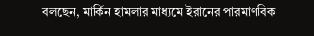বলছেন, মার্কিন হামলার মাধ্যমে ইরানের পারমাণবিক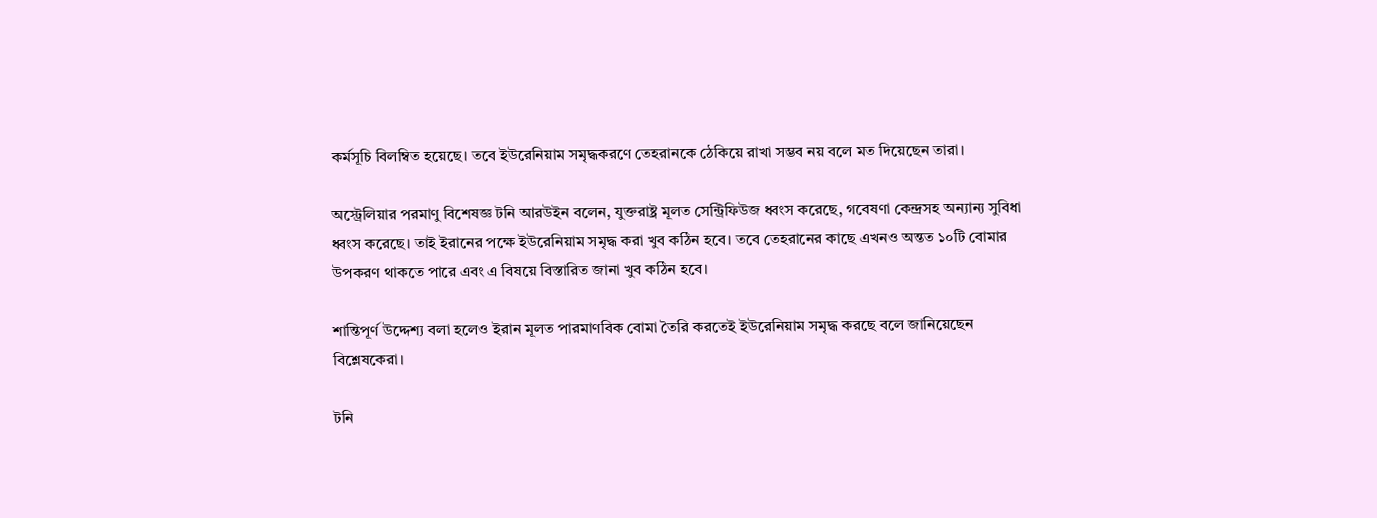কর্মসূচি বিলম্বিত হয়েছে। তবে ইউরেনিয়াম সমৃদ্ধকরণে তেহরানকে ঠেকিয়ে রাখা সম্ভব নয় বলে মত দিয়েছেন তারা।

অস্ট্রেলিয়ার পরমাণু বিশেষজ্ঞ টনি আরউইন বলেন, যুক্তরাষ্ট্র মূলত সেন্ট্রিফিউজ ধ্বংস করেছে, গবেষণা কেন্দ্রসহ অন্যান্য সুবিধা ধ্বংস করেছে। তাই ইরানের পক্ষে ইউরেনিয়াম সমৃদ্ধ করা খুব কঠিন হবে। তবে তেহরানের কাছে এখনও অন্তত ১০টি বোমার উপকরণ থাকতে পারে এবং এ বিষয়ে বিস্তারিত জানা খুব কঠিন হবে।

শান্তিপূর্ণ উদ্দেশ্য বলা হলেও ইরান মূলত পারমাণবিক বোমা তৈরি করতেই ইউরেনিয়াম সমৃদ্ধ করছে বলে জানিয়েছেন বিশ্লেষকেরা।

টনি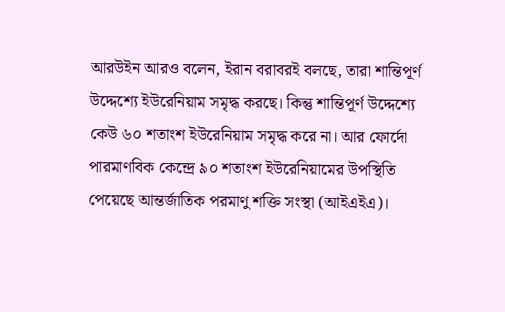আরউইন আরও বলেন, ইরান বরাবরই বলছে, তারা শান্তিপূর্ণ উদ্দেশ্যে ইউরেনিয়াম সমৃদ্ধ করছে। কিন্তু শান্তিপূর্ণ উদ্দেশ্যে কেউ ৬০ শতাংশ ইউরেনিয়াম সমৃদ্ধ করে না। আর ফোর্দো পারমাণবিক কেন্দ্রে ৯০ শতাংশ ইউরেনিয়ামের উপস্থিতি পেয়েছে আন্তর্জাতিক পরমাণু শক্তি সংস্থা (আইএইএ)।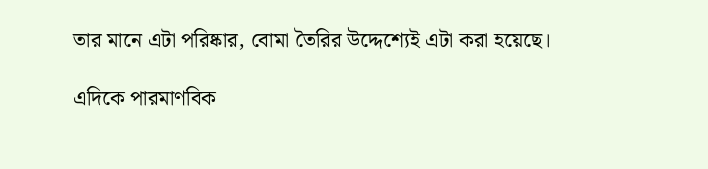তার মানে এটা পরিষ্কার, বোমা তৈরির উদ্দেশ্যেই এটা করা হয়েছে।

এদিকে পারমাণবিক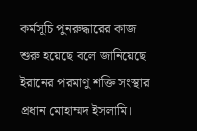কর্মসূচি পুনরুদ্ধারের কাজ শুরু হয়েছে বলে জানিয়েছে ইরানের পরমাণু শক্তি সংস্থার প্রধান মোহাম্মদ ইসলামি।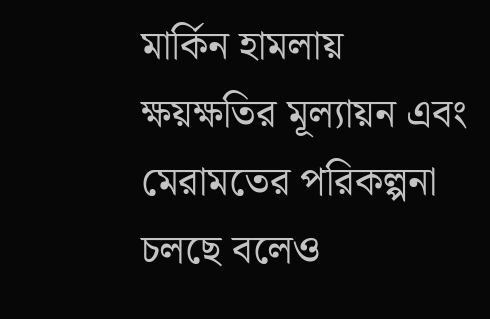মার্কিন হামলায় ক্ষয়ক্ষতির মূল্যায়ন এবং মেরামতের পরিকল্পনা চলছে বলেও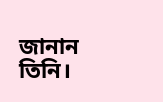জানান তিনি।